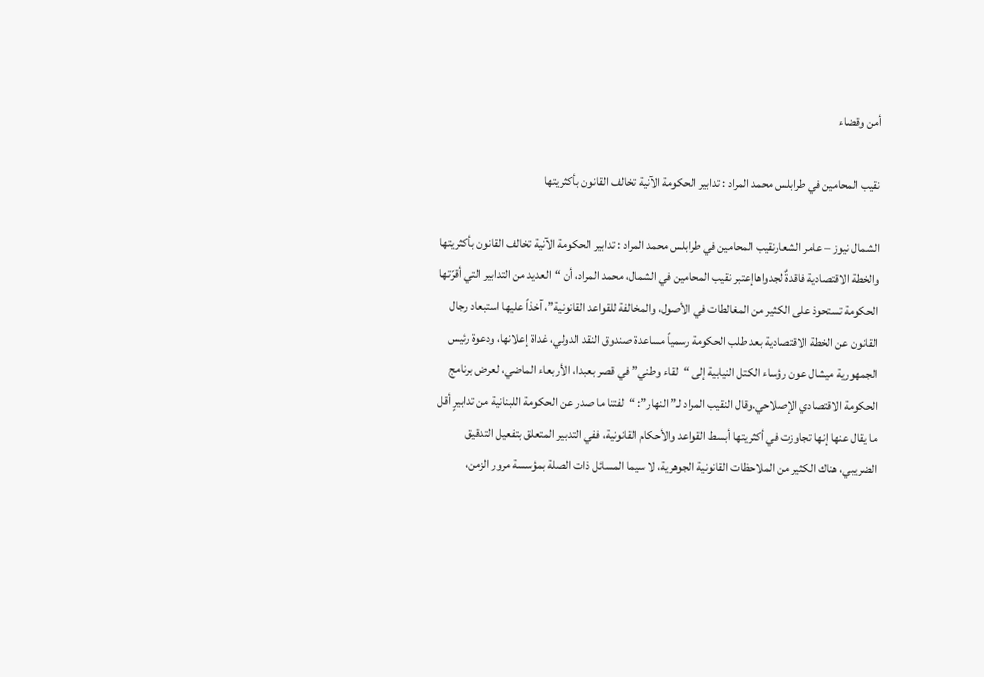أمن وقضاء

نقيب المحامين في طرابلس محمد المراد : تدابير الحكومة الآنية تخالف القانون بأكثريتها

الشمال نيوز – عامر الشعارنقيب المحامين في طرابلس محمد المراد : تدابير الحكومة الآنية تخالف القانون بأكثريتها والخطة الاقتصادية فاقدةٌ لجدواهاإعتبر نقيب المحامين في الشمال، محمد المراد، أن “العديد من التدابير التي أقرّتها الحكومة تستحوذ على الكثير من المغالطات في الأصول، والمخالفة للقواعد القانونية”، آخذاً عليها استبعاد رجال القانون عن الخطة الاقتصادية بعد طلب الحكومة رسمياً مساعدة صندوق النقد الدولي، غداة إعلانها، ودعوة رئيس الجمهورية ميشال عون رؤساء الكتل النيابية إلى “لقاء وطني” في قصر بعبدا، الأربعاء الماضي، لعرض برنامج الحكومة الاقتصادي الإصلاحي.وقال النقيب المراد لـ”النهار”: “لفتنا ما صدر عن الحكومة اللبنانية من تدابيرٍ أقل ما يقال عنها إنها تجاوزت في أكثريتها أبسط القواعد والأحكام القانونية، ففي التدبير المتعلق بتفعيل التدقيق الضريبي، هناك الكثير من الملاحظات القانونية الجوهرية، لا سيما المسائل ذات الصلة بمؤسسة مرور الزمن،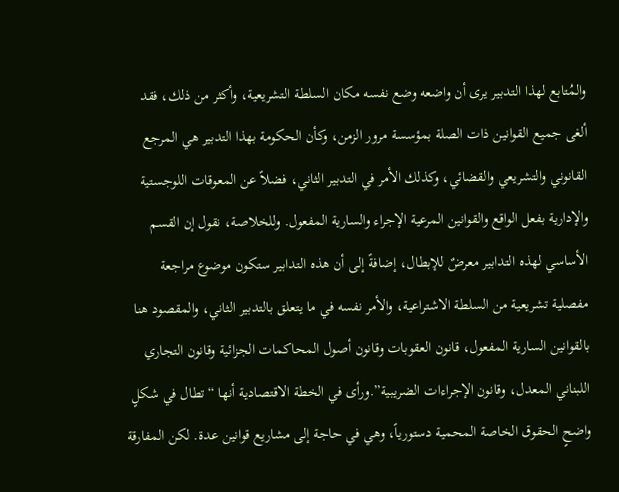والمُتابع لهذا التدبير يرى أن واضعه وضع نفسه مكان السلطة التشريعية، وأكثر من ذلك، فقد ألغى جميع القوانين ذات الصلة بمؤسسة مرور الزمن، وكأن الحكومة بهذا التدبير هي المرجع القانوني والتشريعي والقضائي، وكذلك الأمر في التدبير الثاني، فضلاً عن المعوقات اللوجستية والإدارية بفعل الواقع والقوانين المرعية الإجراء والسارية المفعول. وللخلاصة، نقول إن القسم الأساسي لهذه التدابير معرضٌ للإبطال، إضافةً إلى أن هذه التدابير ستكون موضوع مراجعة مفصلية تشريعية من السلطة الاشتراعية، والأمر نفسه في ما يتعلق بالتدبير الثاني، والمقصود هنا بالقوانين السارية المفعول، قانون العقوبات وقانون أصول المحاكمات الجزائية وقانون التجاري اللبناني المعدل، وقانون الإجراءات الضريبية”.ورأى في الخطة الاقتصادية أنها “تطال في شكلٍ واضحٍ الحقوق الخاصة المحمية دستورياً، وهي في حاجة إلى مشاريع قوانين عدة. لكن المفارقة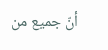أنّ جميع من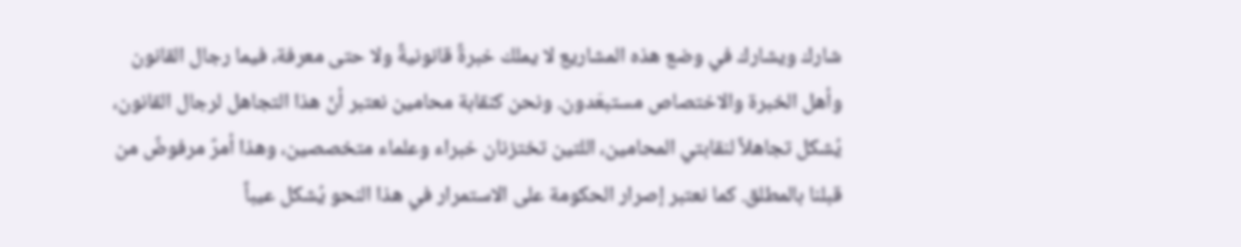شارك ويشارك في وضع هذه المشاريع لا يملك خبرةً قانونيةً ولا حتى معرفة، فيما رجال القانون وأهل الخبرة والاختصاص مستبعَدون. ونحن كنقابة محامين نعتبر أنّ هذا التجاهل لرجال القانون، يُشكل تجاهلاً لنقابتي المحامين، اللتين تختزنان خبراء وعلماء متخصصين، وهذا أمرٌ مرفوضٌ من قبلنا بالمطلق. كما نعتبر إصرار الحكومة على الاستمرار في هذا النحو يُشكل عيباً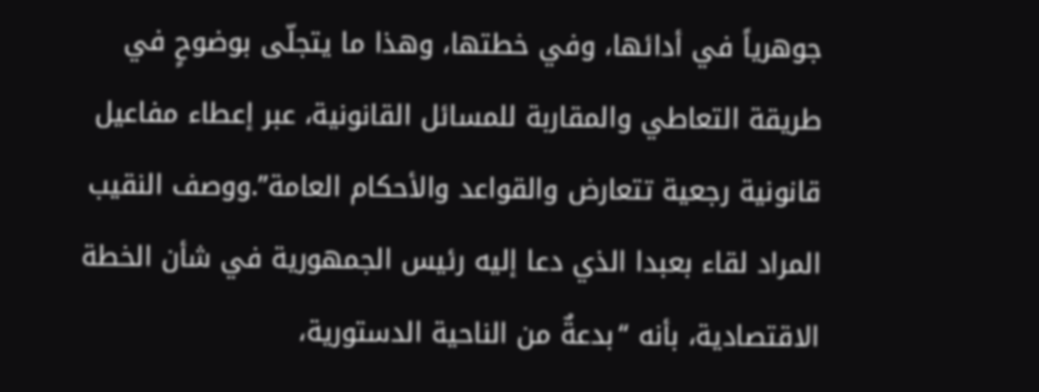جوهرياً في أدائها، وفي خطتها، وهذا ما يتجلّى بوضوحٍ في طريقة التعاطي والمقاربة للمسائل القانونية، عبر إعطاء مفاعيل قانونية رجعية تتعارض والقواعد والأحكام العامة”.ووصف النقيب المراد لقاء بعبدا الذي دعا إليه رئيس الجمهورية في شأن الخطة الاقتصادية، بأنه “بدعةٌ من الناحية الدستورية،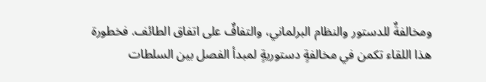ومخالفةٌ للدستور والنظام البرلماني، والتفافٌ على اتفاق الطائف. فخطورة هذا اللقاء تكمن في مخالفةٍ دستوريةٍ لمبدأ الفصل بين السلطات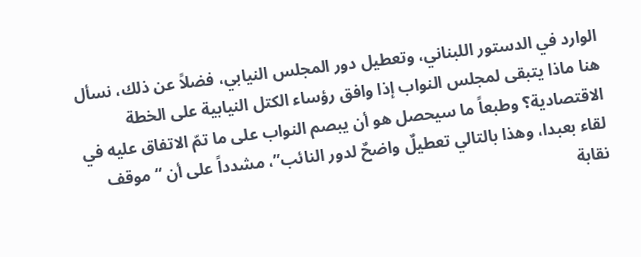الوارد في الدستور اللبناني، وتعطيل دور المجلس النيابي، فضلاً عن ذلك، نسأل هنا ماذا يتبقى لمجلس النواب إذا وافق رؤساء الكتل النيابية على الخطة الاقتصادية؟ وطبعاً ما سيحصل هو أن يبصم النواب على ما تمّ الاتفاق عليه في لقاء بعبدا، وهذا بالتالي تعطيلٌ واضحٌ لدور النائب”، مشدداً على أن “موقف نقابة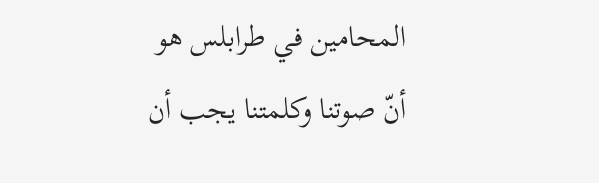المحامين في طرابلس هو أنّ صوتنا وكلمتنا يجب أن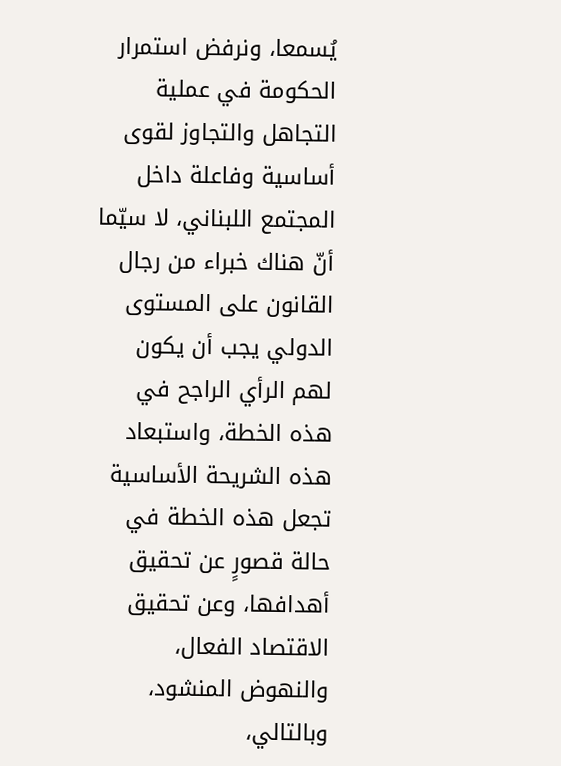يُسمعا، ونرفض استمرار الحكومة في عملية التجاهل والتجاوز لقوى أساسية وفاعلة داخل المجتمع اللبناني، لا سيّما أنّ هناك خبراء من رجال القانون على المستوى الدولي يجب أن يكون لهم الرأي الراجح في هذه الخطة، واستبعاد هذه الشريحة الأساسية تجعل هذه الخطة في حالة قصورٍ عن تحقيق أهدافها، وعن تحقيق الاقتصاد الفعال، والنهوض المنشود، وبالتالي،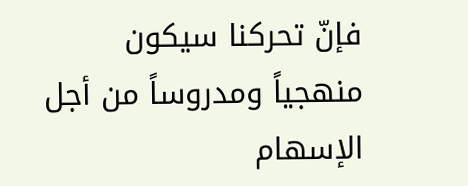فإنّ تحركنا سيكون منهجياً ومدروساً من أجل الإسهام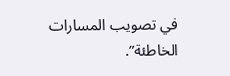في تصويب المسارات الخاطئة”.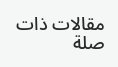مقالات ذات صلة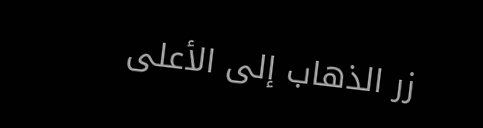زر الذهاب إلى الأعلى